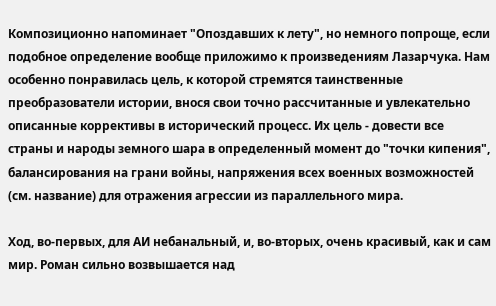Композиционно напоминает "Опоздавших к лету", но немного попроще, если подобное определение вообще приложимо к произведениям Лазарчука. Нам особенно понравилась цель, к которой стремятся таинственные преобразователи истории, внося свои точно рассчитанные и увлекательно описанные коррективы в исторический процесс. Их цель - довести все страны и народы земного шара в определенный момент до "точки кипения", балансирования на грани войны, напряжения всех военных возможностей (см. название) для отражения агрессии из параллельного мира.

Ход, во-первых, для АИ небанальный, и, во-вторых, очень красивый, как и сам мир. Роман сильно возвышается над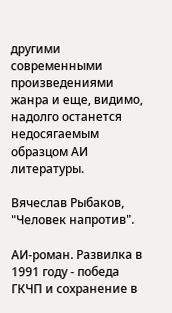другими современными произведениями жанра и еще, видимо, надолго останется недосягаемым образцом АИ литературы.

Вячеслав Рыбаков, "Человек напротив".

АИ-роман. Развилка в 1991 году - победа ГКЧП и сохранение в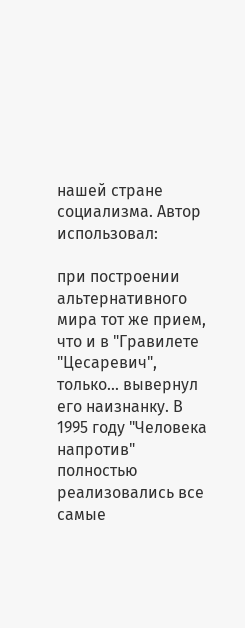нашей стране социализма. Автор использовал:

при построении альтернативного мира тот же прием, что и в "Гравилете "Цесаревич", только... вывернул его наизнанку. В 1995 году "Человека напротив" полностью реализовались все самые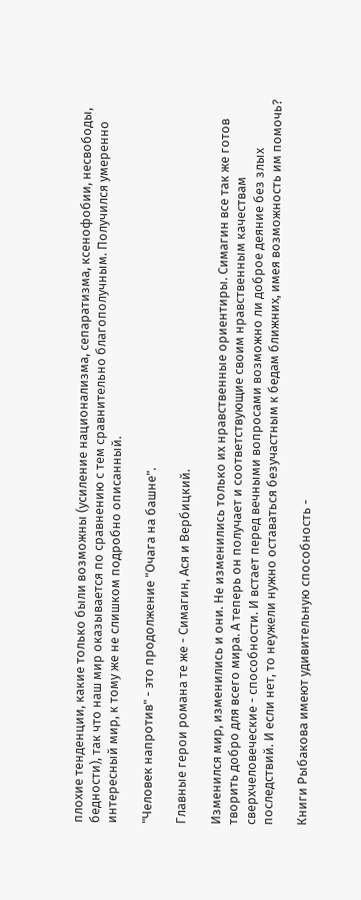плохие тенденции, какие только были возможны (усиление национализма, сепаратизма, ксенофобии, несвободы, бедности), так что наш мир оказывается по сравнению с тем сравнительно благополучным. Получился умеренно интересный мир, к тому же не слишком подробно описанный.

"Человек напротив" - это продолжение "Очага на башне".

Главные герои романа те же - Симагин, Ася и Вербицкий.

Изменился мир, изменились и они. Не изменились только их нравственные ориентиры. Симагин все так же готов творить добро для всего мира. А теперь он получает и соответствующие своим нравственным качествам сверхчеловеческие - способности. И встает перед вечными вопросами возможно ли доброе деяние без злых последствий. И если нет, то неужели нужно оставаться безучастным к бедам ближних, имея возможность им помочь?

Книги Рыбакова имеют удивительную способность -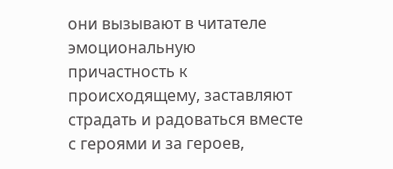они вызывают в читателе эмоциональную причастность к происходящему, заставляют страдать и радоваться вместе с героями и за героев,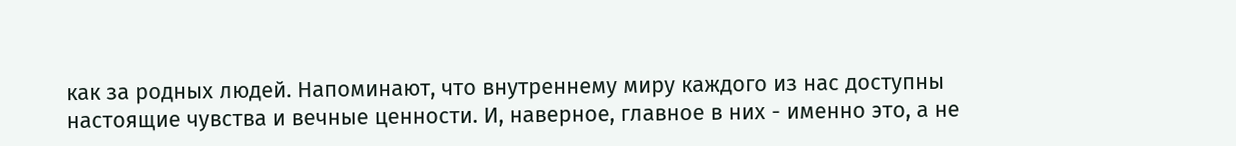как за родных людей. Напоминают, что внутреннему миру каждого из нас доступны настоящие чувства и вечные ценности. И, наверное, главное в них - именно это, а не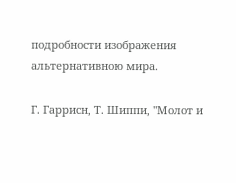подробности изображения альтернативною мира.

Г. Гаррисн, Т. Шиппи, "Молот и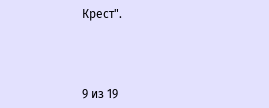Крест".



9 из 19